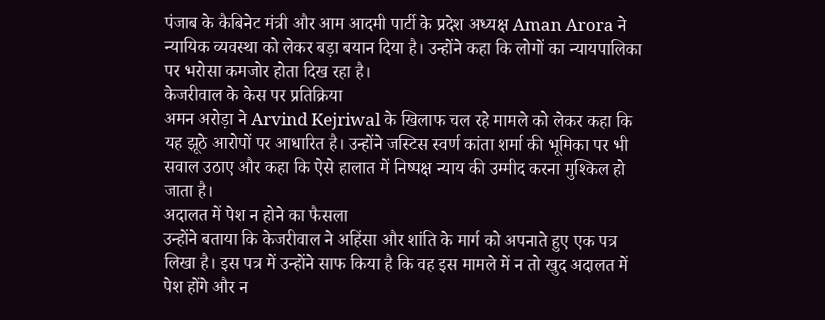पंजाब के कैबिनेट मंत्री और आम आदमी पार्टी के प्रदेश अध्यक्ष Aman Arora ने न्यायिक व्यवस्था को लेकर बड़ा बयान दिया है। उन्होंने कहा कि लोगों का न्यायपालिका पर भरोसा कमजोर होता दिख रहा है।
केजरीवाल के केस पर प्रतिक्रिया
अमन अरोड़ा ने Arvind Kejriwal के खिलाफ चल रहे मामले को लेकर कहा कि यह झूठे आरोपों पर आधारित है। उन्होंने जस्टिस स्वर्ण कांता शर्मा की भूमिका पर भी सवाल उठाए और कहा कि ऐसे हालात में निष्पक्ष न्याय की उम्मीद करना मुश्किल हो जाता है।
अदालत में पेश न होने का फैसला
उन्होंने बताया कि केजरीवाल ने अहिंसा और शांति के मार्ग को अपनाते हुए एक पत्र लिखा है। इस पत्र में उन्होंने साफ किया है कि वह इस मामले में न तो खुद अदालत में पेश होंगे और न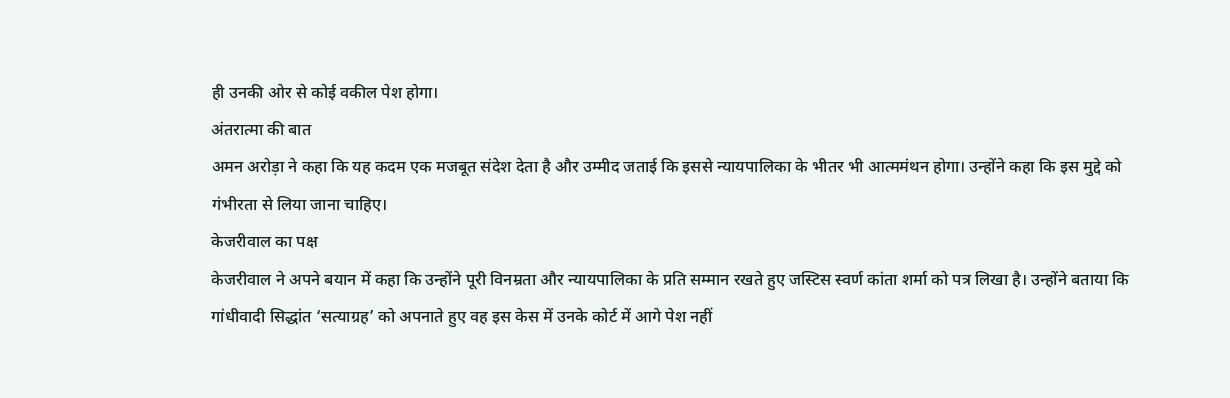ही उनकी ओर से कोई वकील पेश होगा।
अंतरात्मा की बात
अमन अरोड़ा ने कहा कि यह कदम एक मजबूत संदेश देता है और उम्मीद जताई कि इससे न्यायपालिका के भीतर भी आत्ममंथन होगा। उन्होंने कहा कि इस मुद्दे को गंभीरता से लिया जाना चाहिए।
केजरीवाल का पक्ष
केजरीवाल ने अपने बयान में कहा कि उन्होंने पूरी विनम्रता और न्यायपालिका के प्रति सम्मान रखते हुए जस्टिस स्वर्ण कांता शर्मा को पत्र लिखा है। उन्होंने बताया कि गांधीवादी सिद्धांत ‘सत्याग्रह’ को अपनाते हुए वह इस केस में उनके कोर्ट में आगे पेश नहीं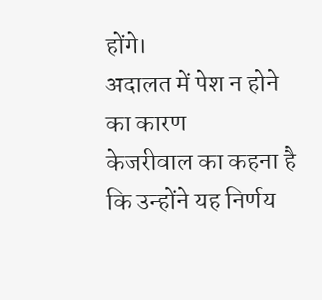होंगे।
अदालत में पेश न होने का कारण
केजरीवाल का कहना है कि उन्होंने यह निर्णय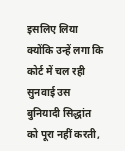इसलिए लिया क्योंकि उन्हें लगा कि कोर्ट में चल रही सुनवाई उस बुनियादी सिद्धांत को पूरा नहीं करती,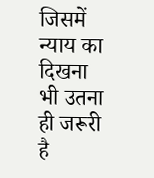जिसमें न्याय का दिखना भी उतना ही जरूरी है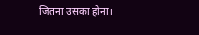जितना उसका होना।